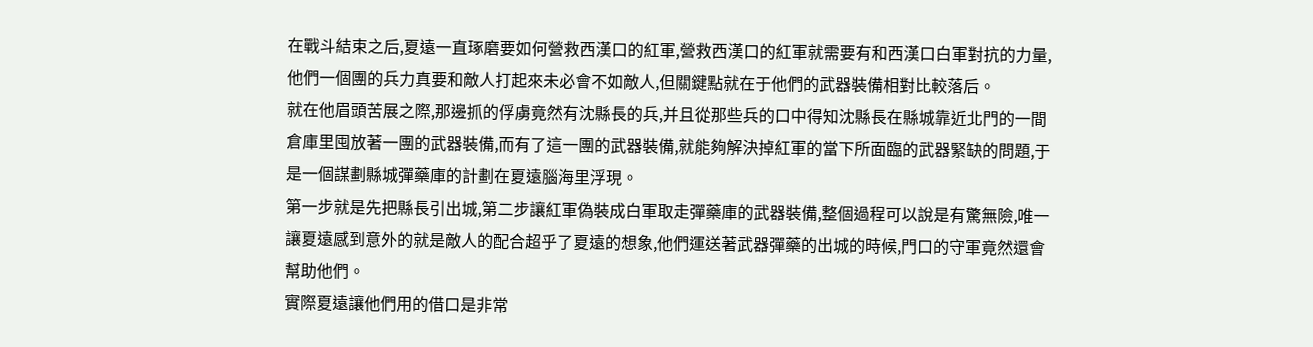在戰斗結束之后,夏遠一直琢磨要如何營救西漢口的紅軍,營救西漢口的紅軍就需要有和西漢口白軍對抗的力量,他們一個團的兵力真要和敵人打起來未必會不如敵人,但關鍵點就在于他們的武器裝備相對比較落后。
就在他眉頭苦展之際,那邊抓的俘虜竟然有沈縣長的兵,并且從那些兵的口中得知沈縣長在縣城靠近北門的一間倉庫里囤放著一團的武器裝備,而有了這一團的武器裝備,就能夠解決掉紅軍的當下所面臨的武器緊缺的問題,于是一個謀劃縣城彈藥庫的計劃在夏遠腦海里浮現。
第一步就是先把縣長引出城,第二步讓紅軍偽裝成白軍取走彈藥庫的武器裝備,整個過程可以說是有驚無險,唯一讓夏遠感到意外的就是敵人的配合超乎了夏遠的想象,他們運送著武器彈藥的出城的時候,門口的守軍竟然還會幫助他們。
實際夏遠讓他們用的借口是非常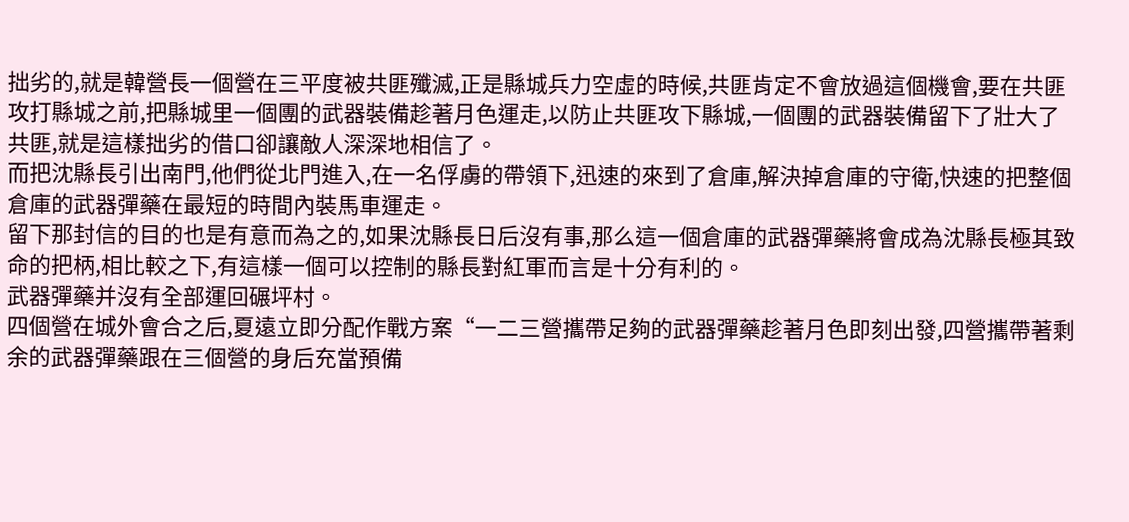拙劣的,就是韓營長一個營在三平度被共匪殲滅,正是縣城兵力空虛的時候,共匪肯定不會放過這個機會,要在共匪攻打縣城之前,把縣城里一個團的武器裝備趁著月色運走,以防止共匪攻下縣城,一個團的武器裝備留下了壯大了共匪,就是這樣拙劣的借口卻讓敵人深深地相信了。
而把沈縣長引出南門,他們從北門進入,在一名俘虜的帶領下,迅速的來到了倉庫,解決掉倉庫的守衛,快速的把整個倉庫的武器彈藥在最短的時間內裝馬車運走。
留下那封信的目的也是有意而為之的,如果沈縣長日后沒有事,那么這一個倉庫的武器彈藥將會成為沈縣長極其致命的把柄,相比較之下,有這樣一個可以控制的縣長對紅軍而言是十分有利的。
武器彈藥并沒有全部運回碾坪村。
四個營在城外會合之后,夏遠立即分配作戰方案“一二三營攜帶足夠的武器彈藥趁著月色即刻出發,四營攜帶著剩余的武器彈藥跟在三個營的身后充當預備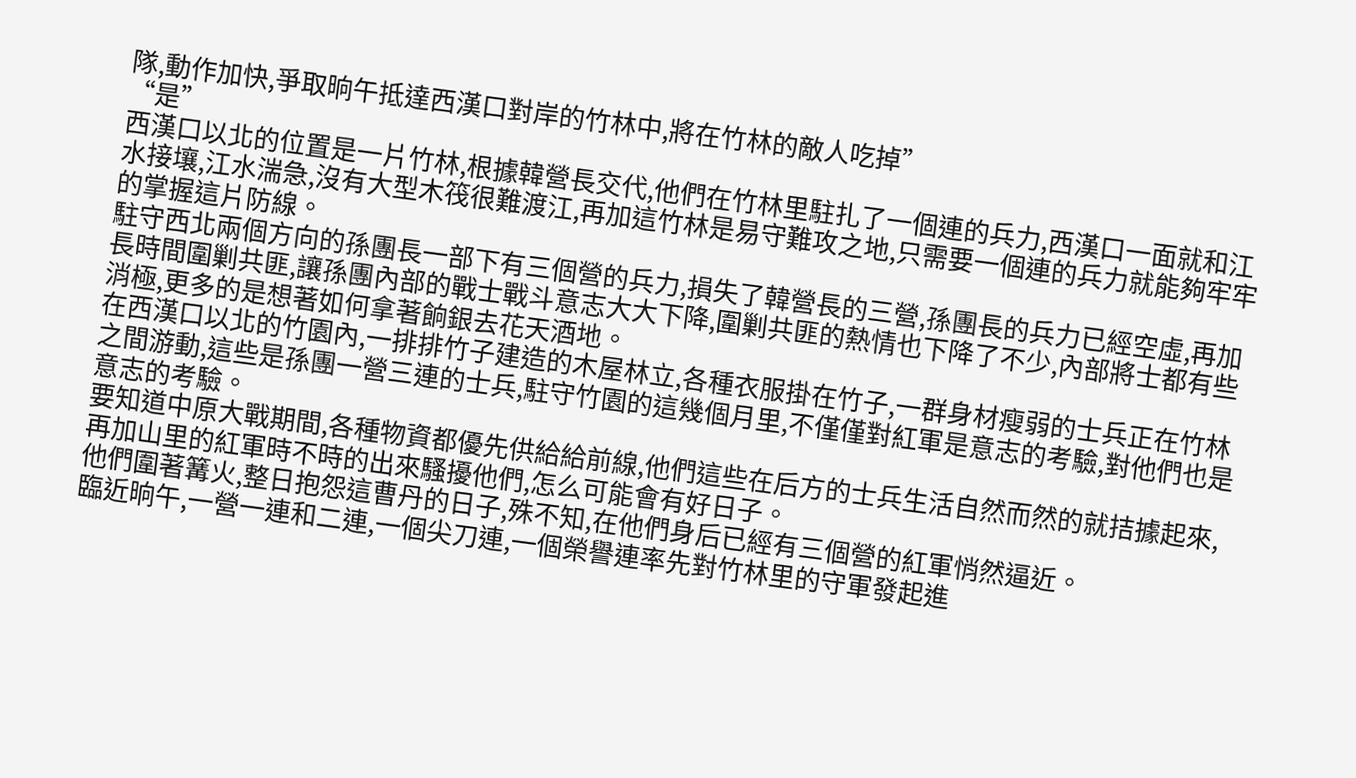隊,動作加快,爭取晌午抵達西漢口對岸的竹林中,將在竹林的敵人吃掉”
“是”
西漢口以北的位置是一片竹林,根據韓營長交代,他們在竹林里駐扎了一個連的兵力,西漢口一面就和江水接壤,江水湍急,沒有大型木筏很難渡江,再加這竹林是易守難攻之地,只需要一個連的兵力就能夠牢牢的掌握這片防線。
駐守西北兩個方向的孫團長一部下有三個營的兵力,損失了韓營長的三營,孫團長的兵力已經空虛,再加長時間圍剿共匪,讓孫團內部的戰士戰斗意志大大下降,圍剿共匪的熱情也下降了不少,內部將士都有些消極,更多的是想著如何拿著餉銀去花天酒地。
在西漢口以北的竹園內,一排排竹子建造的木屋林立,各種衣服掛在竹子,一群身材瘦弱的士兵正在竹林之間游動,這些是孫團一營三連的士兵,駐守竹園的這幾個月里,不僅僅對紅軍是意志的考驗,對他們也是意志的考驗。
要知道中原大戰期間,各種物資都優先供給給前線,他們這些在后方的士兵生活自然而然的就拮據起來,再加山里的紅軍時不時的出來騷擾他們,怎么可能會有好日子。
他們圍著篝火,整日抱怨這曹丹的日子,殊不知,在他們身后已經有三個營的紅軍悄然逼近。
臨近晌午,一營一連和二連,一個尖刀連,一個榮譽連率先對竹林里的守軍發起進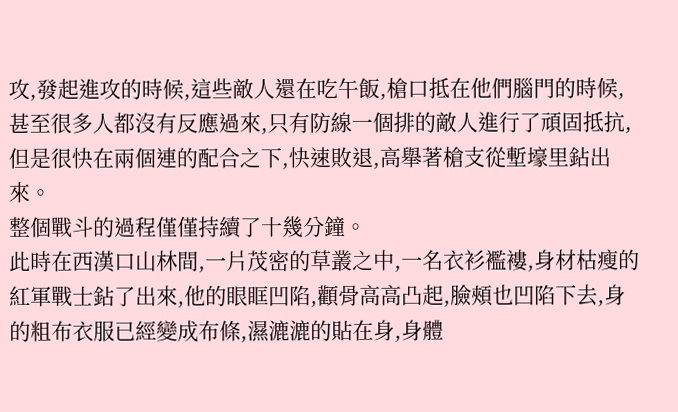攻,發起進攻的時候,這些敵人還在吃午飯,槍口抵在他們腦門的時候,甚至很多人都沒有反應過來,只有防線一個排的敵人進行了頑固抵抗,但是很快在兩個連的配合之下,快速敗退,高舉著槍支從塹壕里鉆出來。
整個戰斗的過程僅僅持續了十幾分鐘。
此時在西漢口山林間,一片茂密的草叢之中,一名衣衫襤褸,身材枯瘦的紅軍戰士鉆了出來,他的眼眶凹陷,顴骨高高凸起,臉頰也凹陷下去,身的粗布衣服已經變成布條,濕漉漉的貼在身,身體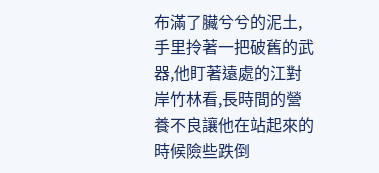布滿了臟兮兮的泥土,手里拎著一把破舊的武器,他盯著遠處的江對岸竹林看,長時間的營養不良讓他在站起來的時候險些跌倒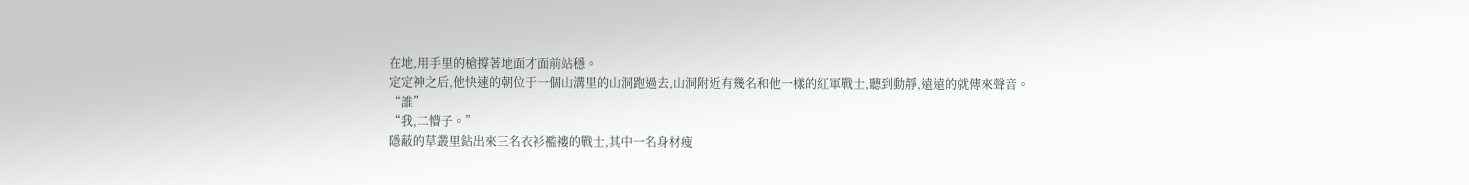在地,用手里的槍撐著地面才面前站穩。
定定神之后,他快速的朝位于一個山溝里的山洞跑過去,山洞附近有幾名和他一樣的紅軍戰士,聽到動靜,遠遠的就傳來聲音。
“誰”
“我,二懵子。”
隱蔽的草叢里鉆出來三名衣衫襤褸的戰士,其中一名身材瘦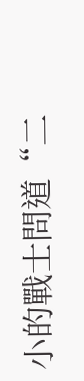小的戰士問道“二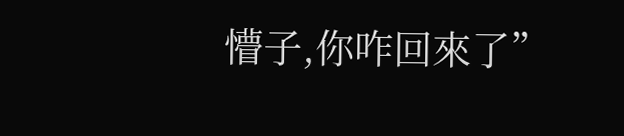懵子,你咋回來了”